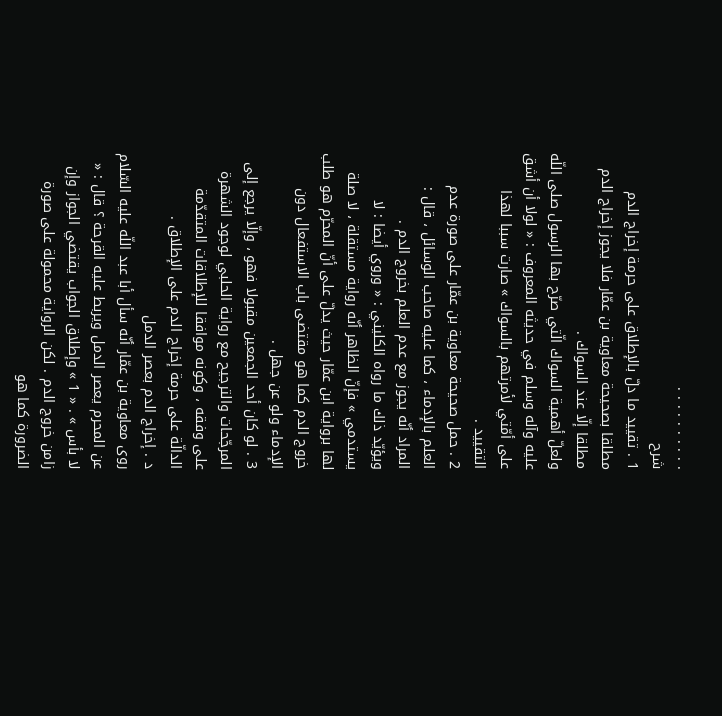. . . . . . . . . .
شرح
1 . تقييد ما دلّ بالإطلاق على حرمة إخراج الدم مطلقا بصحيحة معاوية بن عمّار فلا يجوز إخراج الدم مطلقا إلّا عند السواك .
ولعلّ أهمية السواك الّتي صرّح بها الرسول صلى اللّه عليه وآله وسلم في حديثه المعروف : « لولا أن أشق على أمّتي لأمرتهم بالسواك » صارت سببا لهذا التقييد .
2 . حمل صحيحة معاوية بن عمّار على صورة عدم العلم بالإدماء ، كما عليه صاحب الوسائل ، قال : المراد أنّه يجوز مع عدم العلم بخروج الدم .
ويؤيّد ذلك ما رواه الكليني : « وروي أيضا : لا يستدمي » فإنّ الظاهر أنّه رواية مستقلة ، لا صلة لها برواية ابن عمّار حيث يدلّ على أنّ المحرّم هو طلب خروج الدم كما هو مقتضى باب الاستفعال دون الإدماء ولو عن جهل .
3 . لو كان أحد الجمعين مقبولا فهو ، وإلّا يرجع إلى المرجّحات والترجيح مع رواية الحلبي لوجود الشهرة على وفقه ، وكونه موافقا للإطلاقات المتقدّمة الدالّة على حرمة إخراج الدم على الإطلاق .
د . إخراج الدم بعصر الدمل
روى معاوية بن عمّار أنّه سأل أبا عبد اللّه عليه السّلام عن المحرم يعصر الدمل ويربط عليه القرحة ؟ قال : « لا بأس » . « 1 » وإطلاق الجواب يقتضي الجواز وإن زامن خروج الدم . لكن الرواية محمولة على صورة الضرورة كما هو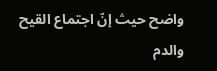واضح حيث إنّ اجتماع القيح والدم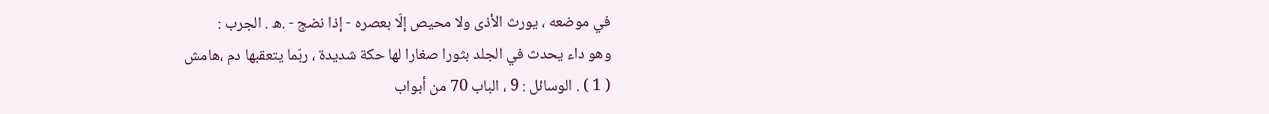في موضعه ، يورث الأذى ولا محيص إلّا بعصره - إذا نضج - .ه . الجرب :
وهو داء يحدث في الجلد بثورا صغارا لها حكة شديدة ، ربّما يتعقبها دم ،هامش
( 1 ) . الوسائل : 9 ، الباب 70 من أبواب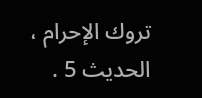تروك الإحرام ، الحديث 5 .